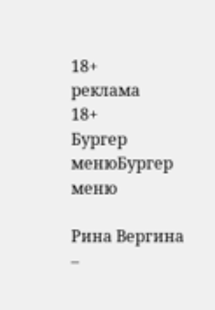18+
реклама
18+
Бургер менюБургер меню

Рина Вергина –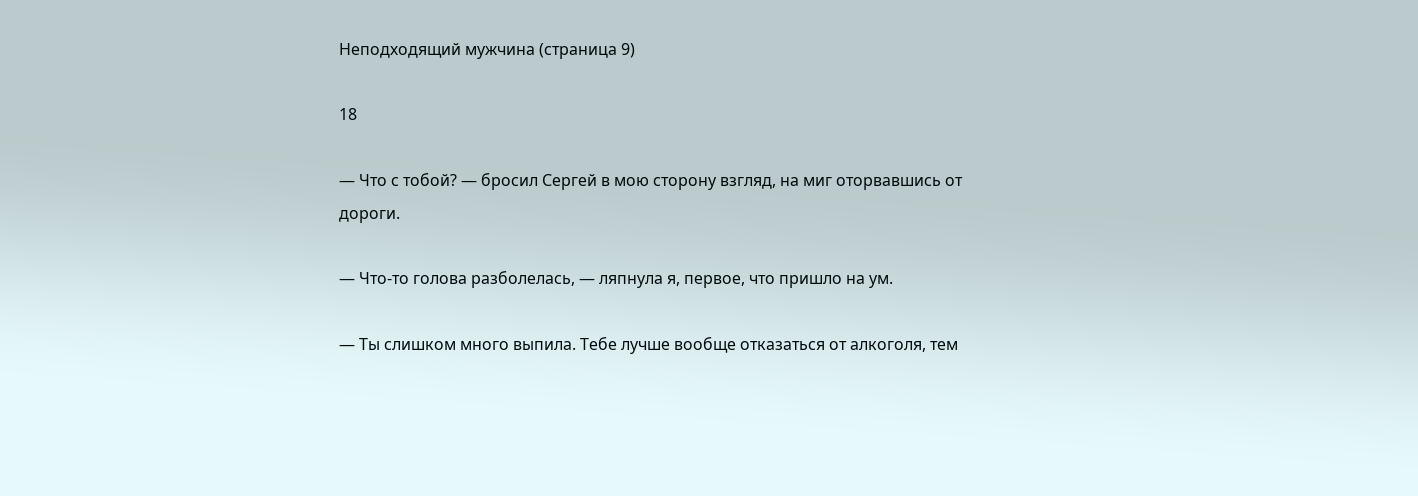Неподходящий мужчина (страница 9)

18

— Что с тобой? — бросил Сергей в мою сторону взгляд, на миг оторвавшись от дороги.

— Что-то голова разболелась, — ляпнула я, первое, что пришло на ум.

— Ты слишком много выпила. Тебе лучше вообще отказаться от алкоголя, тем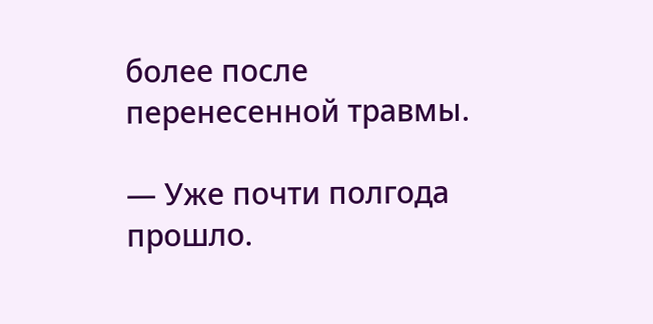более после перенесенной травмы.

— Уже почти полгода прошло.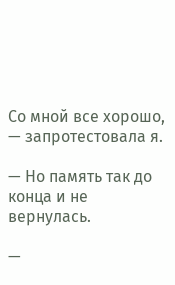Со мной все хорошо, — запротестовала я.

— Но память так до конца и не вернулась.

—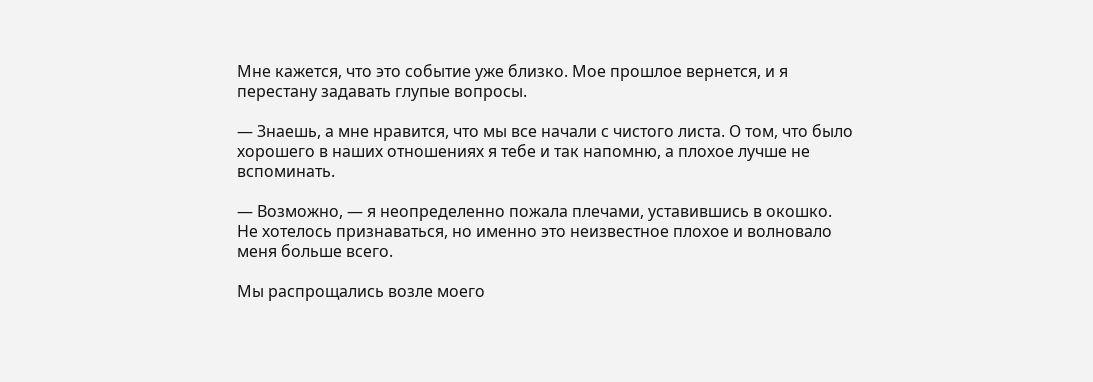Мне кажется, что это событие уже близко. Мое прошлое вернется, и я перестану задавать глупые вопросы.

— Знаешь, а мне нравится, что мы все начали с чистого листа. О том, что было хорошего в наших отношениях я тебе и так напомню, а плохое лучше не вспоминать.

— Возможно, — я неопределенно пожала плечами, уставившись в окошко. Не хотелось признаваться, но именно это неизвестное плохое и волновало меня больше всего.

Мы распрощались возле моего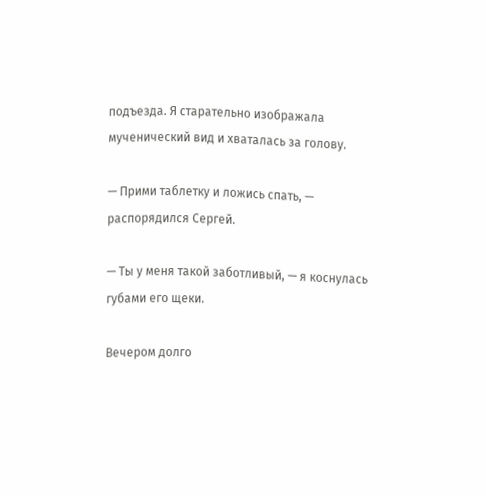подъезда. Я старательно изображала мученический вид и хваталась за голову.

— Прими таблетку и ложись спать, — распорядился Сергей.

— Ты у меня такой заботливый, — я коснулась губами его щеки.

Вечером долго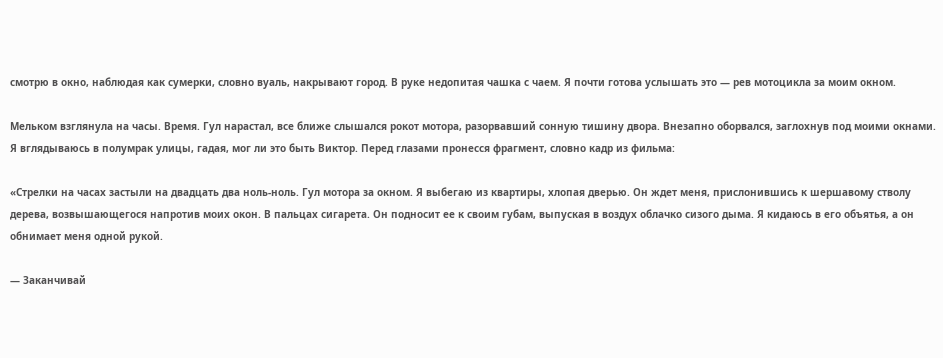смотрю в окно, наблюдая как сумерки, словно вуаль, накрывают город. В руке недопитая чашка с чаем. Я почти готова услышать это — рев мотоцикла за моим окном.

Мельком взглянула на часы. Время. Гул нарастал, все ближе слышался рокот мотора, разорвавший сонную тишину двора. Внезапно оборвался, заглохнув под моими окнами. Я вглядываюсь в полумрак улицы, гадая, мог ли это быть Виктор. Перед глазами пронесся фрагмент, словно кадр из фильма:

«Стрелки на часах застыли на двадцать два ноль-ноль. Гул мотора за окном. Я выбегаю из квартиры, хлопая дверью. Он ждет меня, прислонившись к шершавому стволу дерева, возвышающегося напротив моих окон. В пальцах сигарета. Он подносит ее к своим губам, выпуская в воздух облачко сизого дыма. Я кидаюсь в его объятья, а он обнимает меня одной рукой.

— Заканчивай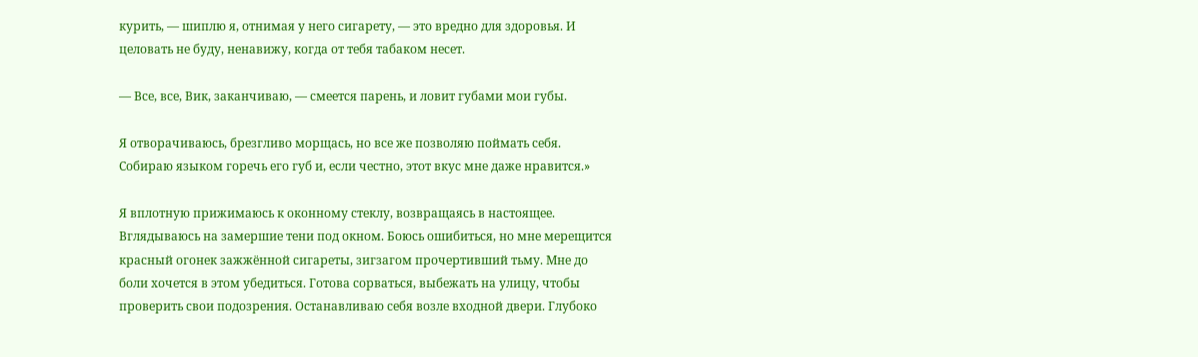курить, — шиплю я, отнимая у него сигарету, — это вредно для здоровья. И целовать не буду, ненавижу, когда от тебя табаком несет.

— Все, все, Вик, заканчиваю, — смеется парень, и ловит губами мои губы.

Я отворачиваюсь, брезгливо морщась, но все же позволяю поймать себя. Собираю языком горечь его губ и, если честно, этот вкус мне даже нравится.»

Я вплотную прижимаюсь к оконному стеклу, возвращаясь в настоящее. Вглядываюсь на замершие тени под окном. Боюсь ошибиться, но мне мерещится красный огонек зажжённой сигареты, зигзагом прочертивший тьму. Мне до боли хочется в этом убедиться. Готова сорваться, выбежать на улицу, чтобы проверить свои подозрения. Останавливаю себя возле входной двери. Глубоко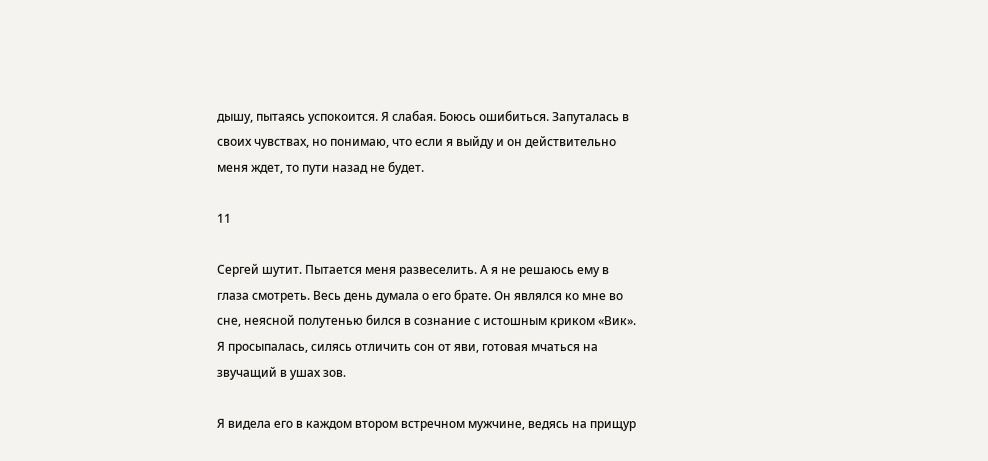дышу, пытаясь успокоится. Я слабая. Боюсь ошибиться. Запуталась в своих чувствах, но понимаю, что если я выйду и он действительно меня ждет, то пути назад не будет.

11

Сергей шутит. Пытается меня развеселить. А я не решаюсь ему в глаза смотреть. Весь день думала о его брате. Он являлся ко мне во сне, неясной полутенью бился в сознание с истошным криком «Вик». Я просыпалась, силясь отличить сон от яви, готовая мчаться на звучащий в ушах зов.

Я видела его в каждом втором встречном мужчине, ведясь на прищур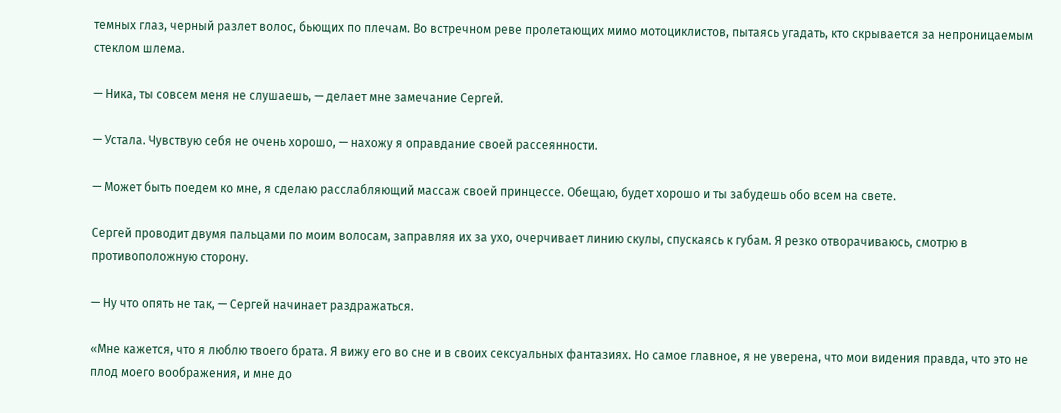темных глаз, черный разлет волос, бьющих по плечам. Во встречном реве пролетающих мимо мотоциклистов, пытаясь угадать, кто скрывается за непроницаемым стеклом шлема.

— Ника, ты совсем меня не слушаешь, — делает мне замечание Сергей.

— Устала. Чувствую себя не очень хорошо, — нахожу я оправдание своей рассеянности.

— Может быть поедем ко мне, я сделаю расслабляющий массаж своей принцессе. Обещаю, будет хорошо и ты забудешь обо всем на свете.

Сергей проводит двумя пальцами по моим волосам, заправляя их за ухо, очерчивает линию скулы, спускаясь к губам. Я резко отворачиваюсь, смотрю в противоположную сторону.

— Ну что опять не так, — Сергей начинает раздражаться.

«Мне кажется, что я люблю твоего брата. Я вижу его во сне и в своих сексуальных фантазиях. Но самое главное, я не уверена, что мои видения правда, что это не плод моего воображения, и мне до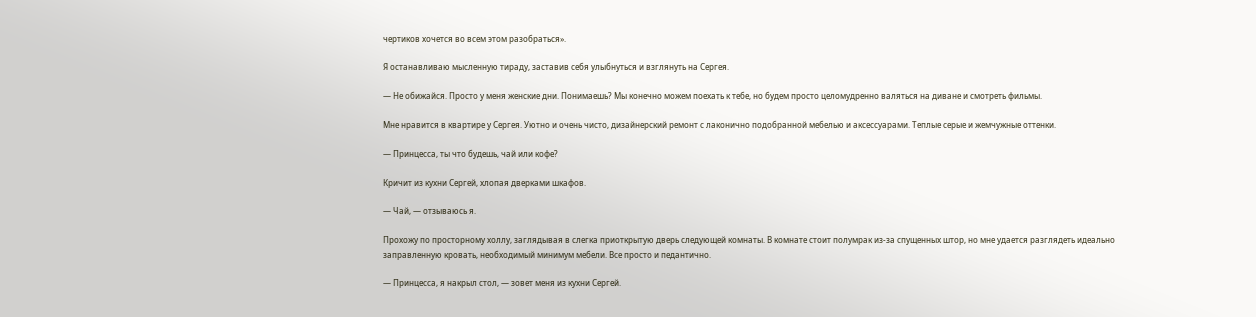чертиков хочется во всем этом разобраться».

Я останавливаю мысленную тираду, заставив себя улыбнуться и взглянуть на Сергея.

— Не обижайся. Просто у меня женские дни. Понимаешь? Мы конечно можем поехать к тебе, но будем просто целомудренно валяться на диване и смотреть фильмы.

Мне нравится в квартире у Сергея. Уютно и очень чисто, дизайнерский ремонт с лаконично подобранной мебелью и аксессуарами. Теплые серые и жемчужные оттенки.

— Принцесса, ты что будешь, чай или кофе?

Кричит из кухни Сергей, хлопая дверками шкафов.

— Чай, — отзываюсь я.

Прохожу по просторному холлу, заглядывая в слегка приоткрытую дверь следующей комнаты. В комнате стоит полумрак из-за спущенных штор, но мне удается разглядеть идеально заправленную кровать, необходимый минимум мебели. Все просто и педантично.

— Принцесса, я накрыл стол, — зовет меня из кухни Сергей.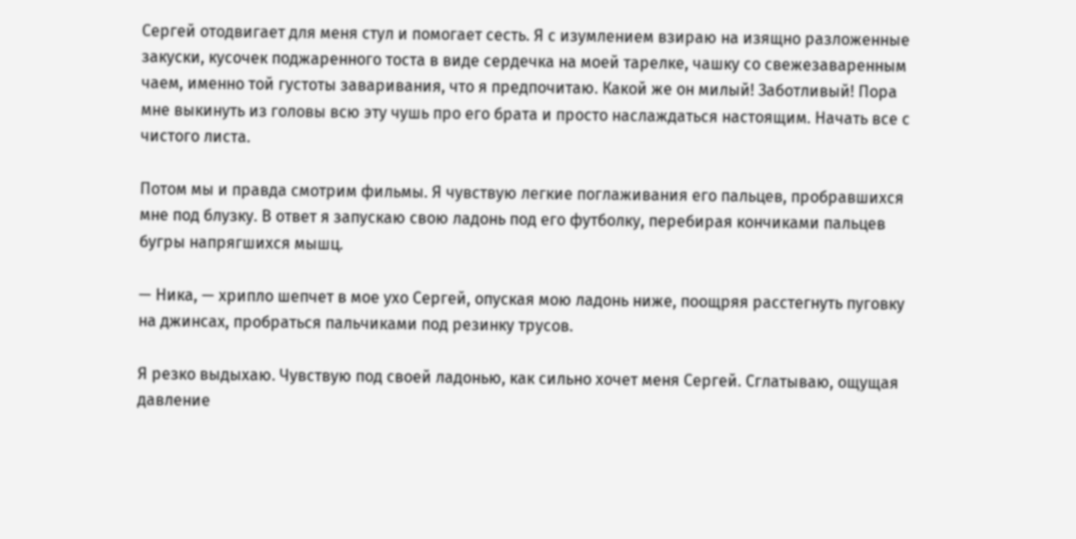Сергей отодвигает для меня стул и помогает сесть. Я с изумлением взираю на изящно разложенные закуски, кусочек поджаренного тоста в виде сердечка на моей тарелке, чашку со свежезаваренным чаем, именно той густоты заваривания, что я предпочитаю. Какой же он милый! Заботливый! Пора мне выкинуть из головы всю эту чушь про его брата и просто наслаждаться настоящим. Начать все с чистого листа.

Потом мы и правда смотрим фильмы. Я чувствую легкие поглаживания его пальцев, пробравшихся мне под блузку. В ответ я запускаю свою ладонь под его футболку, перебирая кончиками пальцев бугры напрягшихся мышц.

— Ника, — хрипло шепчет в мое ухо Сергей, опуская мою ладонь ниже, поощряя расстегнуть пуговку на джинсах, пробраться пальчиками под резинку трусов.

Я резко выдыхаю. Чувствую под своей ладонью, как сильно хочет меня Сергей. Сглатываю, ощущая давление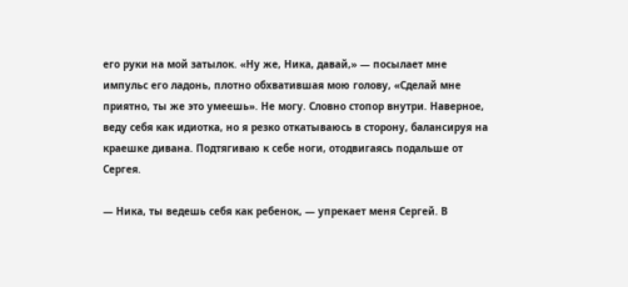его руки на мой затылок. «Ну же, Ника, давай,» — посылает мне импульс его ладонь, плотно обхватившая мою голову, «Сделай мне приятно, ты же это умеешь». Не могу. Словно стопор внутри. Наверное, веду себя как идиотка, но я резко откатываюсь в сторону, балансируя на краешке дивана. Подтягиваю к себе ноги, отодвигаясь подальше от Сергея.

— Ника, ты ведешь себя как ребенок, — упрекает меня Сергей. В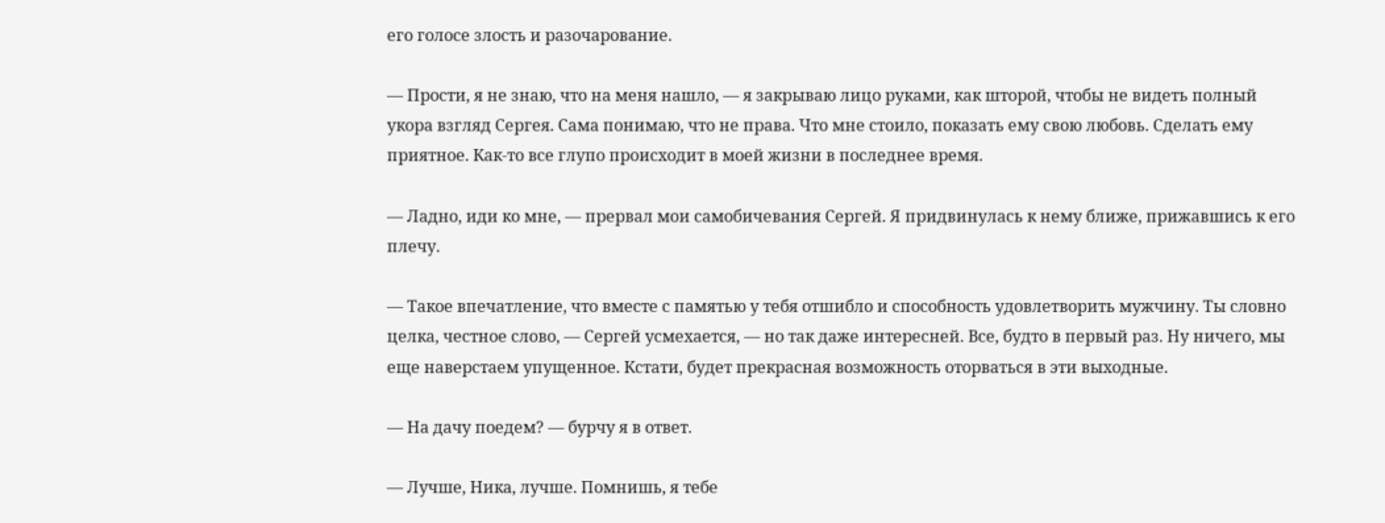его голосе злость и разочарование.

— Прости, я не знаю, что на меня нашло, — я закрываю лицо руками, как шторой, чтобы не видеть полный укора взгляд Сергея. Сама понимаю, что не права. Что мне стоило, показать ему свою любовь. Сделать ему приятное. Как-то все глупо происходит в моей жизни в последнее время.

— Ладно, иди ко мне, — прервал мои самобичевания Сергей. Я придвинулась к нему ближе, прижавшись к его плечу.

— Такое впечатление, что вместе с памятью у тебя отшибло и способность удовлетворить мужчину. Ты словно целка, честное слово, — Сергей усмехается, — но так даже интересней. Все, будто в первый раз. Ну ничего, мы еще наверстаем упущенное. Кстати, будет прекрасная возможность оторваться в эти выходные.

— На дачу поедем? — бурчу я в ответ.

— Лучше, Ника, лучше. Помнишь, я тебе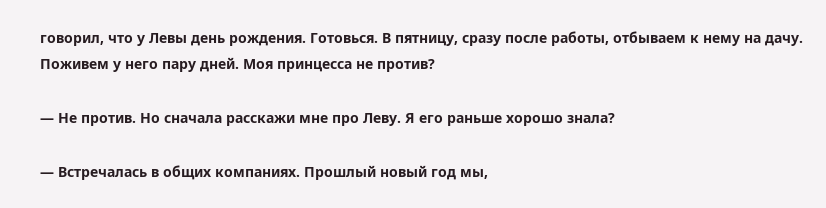говорил, что у Левы день рождения. Готовься. В пятницу, сразу после работы, отбываем к нему на дачу. Поживем у него пару дней. Моя принцесса не против?

— Не против. Но сначала расскажи мне про Леву. Я его раньше хорошо знала?

— Встречалась в общих компаниях. Прошлый новый год мы,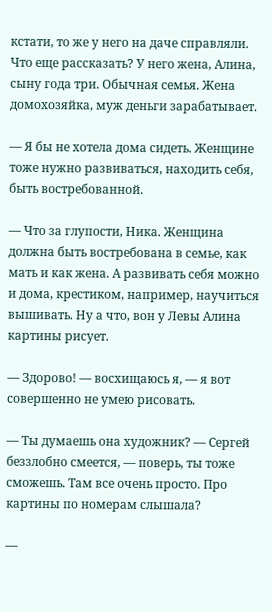кстати, то же у него на даче справляли. Что еще рассказать? У него жена, Алина, сыну года три. Обычная семья. Жена домохозяйка, муж деньги зарабатывает.

— Я бы не хотела дома сидеть. Женщине тоже нужно развиваться, находить себя, быть востребованной.

— Что за глупости, Ника. Женщина должна быть востребована в семье, как мать и как жена. А развивать себя можно и дома, крестиком, например, научиться вышивать. Ну а что, вон у Левы Алина картины рисует.

— Здорово! — восхищаюсь я, — я вот совершенно не умею рисовать.

— Ты думаешь она художник? — Сергей беззлобно смеется, — поверь, ты тоже сможешь. Там все очень просто. Про картины по номерам слышала?

—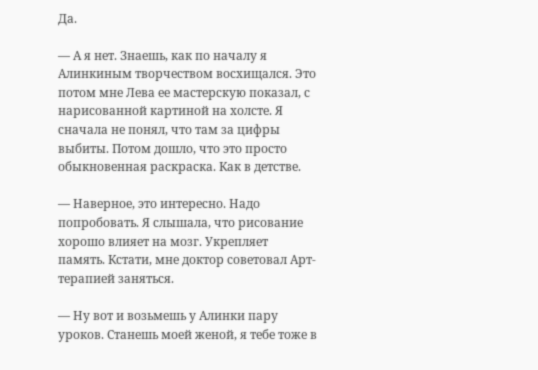Да.

— А я нет. Знаешь, как по началу я Алинкиным творчеством восхищался. Это потом мне Лева ее мастерскую показал, с нарисованной картиной на холсте. Я сначала не понял, что там за цифры выбиты. Потом дошло, что это просто обыкновенная раскраска. Как в детстве.

— Наверное, это интересно. Надо попробовать. Я слышала, что рисование хорошо влияет на мозг. Укрепляет память. Кстати, мне доктор советовал Арт-терапией заняться.

— Ну вот и возьмешь у Алинки пару уроков. Станешь моей женой, я тебе тоже в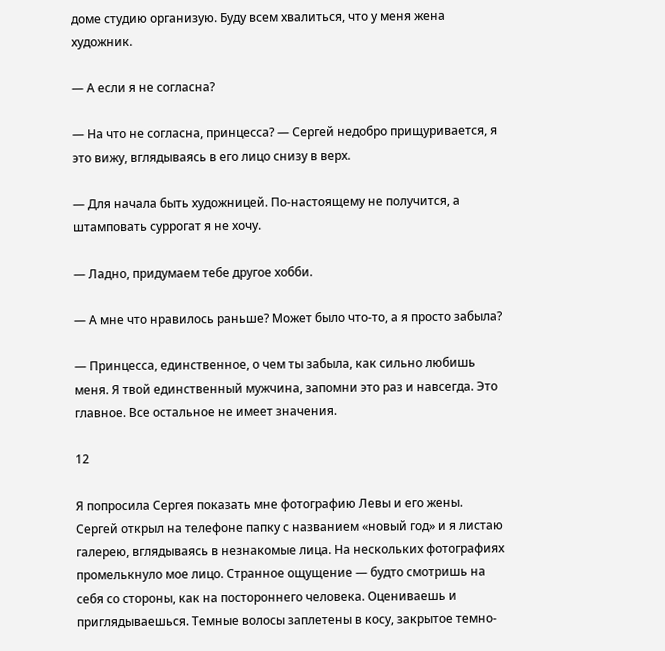доме студию организую. Буду всем хвалиться, что у меня жена художник.

— А если я не согласна?

— На что не согласна, принцесса? — Сергей недобро прищуривается, я это вижу, вглядываясь в его лицо снизу в верх.

— Для начала быть художницей. По-настоящему не получится, а штамповать суррогат я не хочу.

— Ладно, придумаем тебе другое хобби.

— А мне что нравилось раньше? Может было что-то, а я просто забыла?

— Принцесса, единственное, о чем ты забыла, как сильно любишь меня. Я твой единственный мужчина, запомни это раз и навсегда. Это главное. Все остальное не имеет значения.

12

Я попросила Сергея показать мне фотографию Левы и его жены. Сергей открыл на телефоне папку с названием «новый год» и я листаю галерею, вглядываясь в незнакомые лица. На нескольких фотографиях промелькнуло мое лицо. Странное ощущение — будто смотришь на себя со стороны, как на постороннего человека. Оцениваешь и приглядываешься. Темные волосы заплетены в косу, закрытое темно-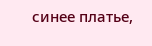синее платье,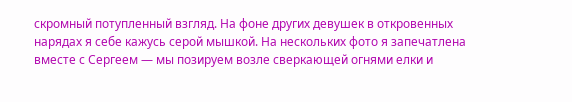скромный потупленный взгляд. На фоне других девушек в откровенных нарядах я себе кажусь серой мышкой. На нескольких фото я запечатлена вместе с Сергеем — мы позируем возле сверкающей огнями елки и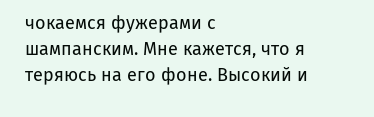чокаемся фужерами с шампанским. Мне кажется, что я теряюсь на его фоне. Высокий и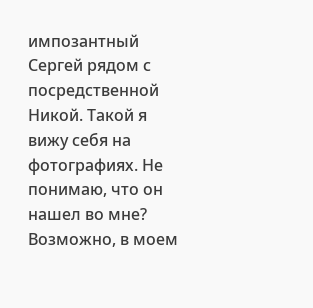импозантный Сергей рядом с посредственной Никой. Такой я вижу себя на фотографиях. Не понимаю, что он нашел во мне? Возможно, в моем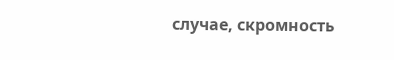случае, скромность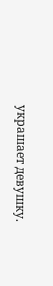украшает девушку.